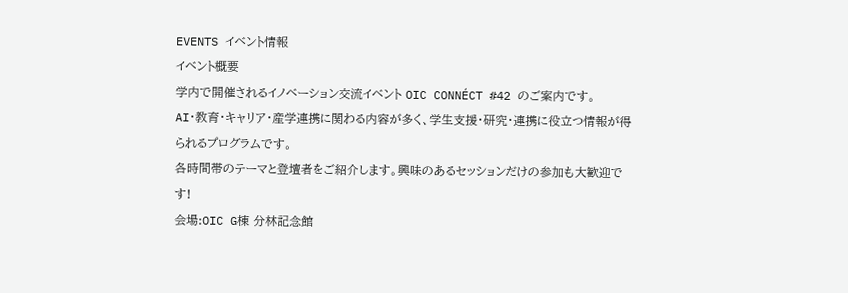EVENTS イベント情報
イベント概要
学内で開催されるイノベーション交流イベント OIC CONNÉCT #42 のご案内です。
AI・教育・キャリア・産学連携に関わる内容が多く、学生支援・研究・連携に役立つ情報が得られるプログラムです。
各時間帯のテーマと登壇者をご紹介します。興味のあるセッションだけの参加も大歓迎です!
会場:OIC G棟 分林記念館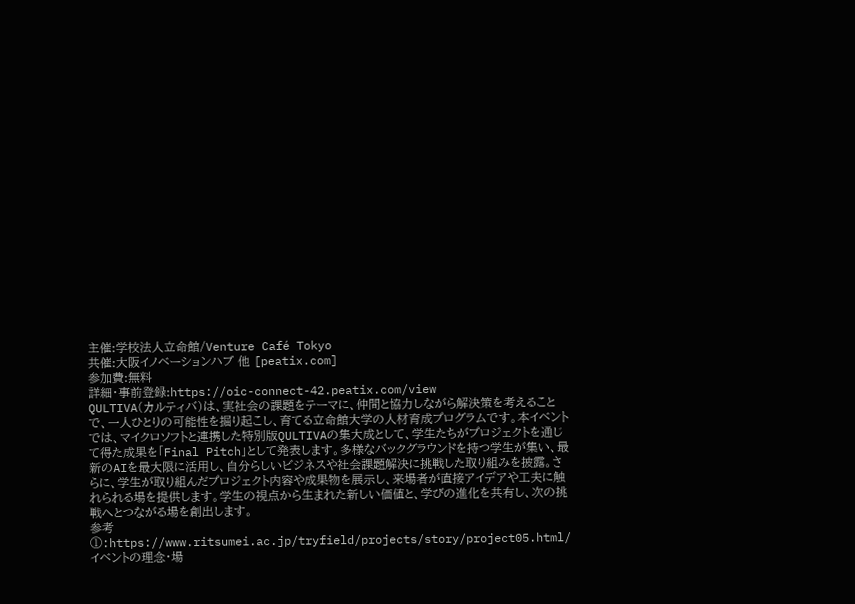主催:学校法人立命館/Venture Café Tokyo
共催:大阪イノベーションハブ 他 [peatix.com]
参加費:無料
詳細・事前登録:https://oic-connect-42.peatix.com/view
QULTIVA(カルティバ)は、実社会の課題をテーマに、仲間と協力しながら解決策を考えることで、一人ひとりの可能性を掘り起こし、育てる立命館大学の人材育成プログラムです。本イベントでは、マイクロソフトと連携した特別版QULTIVAの集大成として、学生たちがプロジェクトを通じて得た成果を「Final Pitch」として発表します。多様なバックグラウンドを持つ学生が集い、最新のAIを最大限に活用し、自分らしいビジネスや社会課題解決に挑戦した取り組みを披露。さらに、学生が取り組んだプロジェクト内容や成果物を展示し、来場者が直接アイデアや工夫に触れられる場を提供します。学生の視点から生まれた新しい価値と、学びの進化を共有し、次の挑戦へとつながる場を創出します。
参考①:https://www.ritsumei.ac.jp/tryfield/projects/story/project05.html/
イベントの理念・場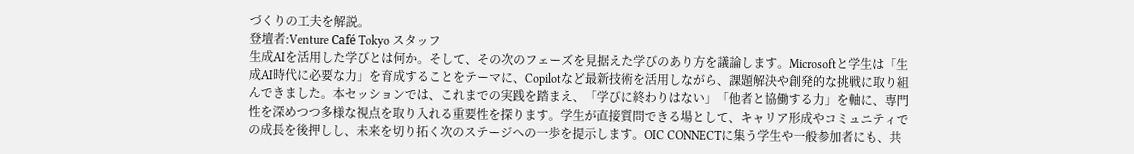づくりの工夫を解説。
登壇者:Venture Café Tokyo スタッフ
生成AIを活用した学びとは何か。そして、その次のフェーズを見据えた学びのあり方を議論します。Microsoftと学生は「生成AI時代に必要な力」を育成することをテーマに、Copilotなど最新技術を活用しながら、課題解決や創発的な挑戦に取り組んできました。本セッションでは、これまでの実践を踏まえ、「学びに終わりはない」「他者と協働する力」を軸に、専門性を深めつつ多様な視点を取り入れる重要性を探ります。学生が直接質問できる場として、キャリア形成やコミュニティでの成長を後押しし、未来を切り拓く次のステージへの一歩を提示します。OIC CONNECTに集う学生や一般参加者にも、共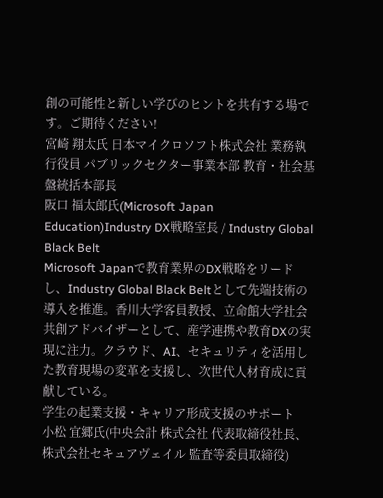創の可能性と新しい学びのヒントを共有する場です。ご期待ください!
宮崎 翔太氏 日本マイクロソフト株式会社 業務執行役員 パブリックセクター事業本部 教育・社会基盤統括本部長
阪口 福太郎氏(Microsoft Japan Education)Industry DX戦略室長 / Industry Global Black Belt
Microsoft Japanで教育業界のDX戦略をリードし、Industry Global Black Beltとして先端技術の導入を推進。香川大学客員教授、立命館大学社会共創アドバイザーとして、産学連携や教育DXの実現に注力。クラウド、AI、セキュリティを活用した教育現場の変革を支援し、次世代人材育成に貢献している。
学生の起業支援・キャリア形成支援のサポート
小松 宜郷氏(中央会計 株式会社 代表取締役社長、株式会社セキュアヴェイル 監査等委員取締役)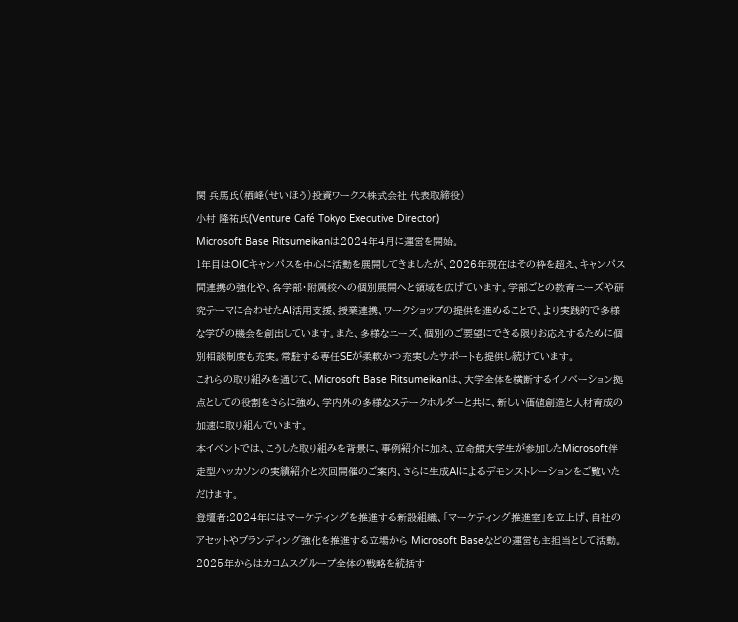関 兵馬氏(栖峰(せいほう)投資ワークス株式会社 代表取締役)
小村 隆祐氏(Venture Café Tokyo Executive Director)
Microsoft Base Ritsumeikanは2024年4月に運営を開始。
1年目はOICキャンパスを中心に活動を展開してきましたが、2026年現在はその枠を超え、キャンパス間連携の強化や、各学部・附属校への個別展開へと領域を広げています。学部ごとの教育ニーズや研究テーマに合わせたAI活用支援、授業連携、ワークショップの提供を進めることで、より実践的で多様な学びの機会を創出しています。また、多様なニーズ、個別のご要望にできる限りお応えするために個別相談制度も充実。常駐する専任SEが柔軟かつ充実したサポートも提供し続けています。
これらの取り組みを通じて、Microsoft Base Ritsumeikanは、大学全体を横断するイノベーション拠点としての役割をさらに強め、学内外の多様なステークホルダーと共に、新しい価値創造と人材育成の加速に取り組んでいます。
本イベントでは、こうした取り組みを背景に、事例紹介に加え、立命館大学生が参加したMicrosoft伴走型ハッカソンの実績紹介と次回開催のご案内、さらに生成AIによるデモンストレーションをご覧いただけます。
登壇者:2024年にはマーケティングを推進する新設組織、「マーケティング推進室」を立上げ、自社のアセットやブランディング強化を推進する立場から Microsoft Baseなどの運営も主担当として活動。2025年からはカコムスグループ全体の戦略を統括す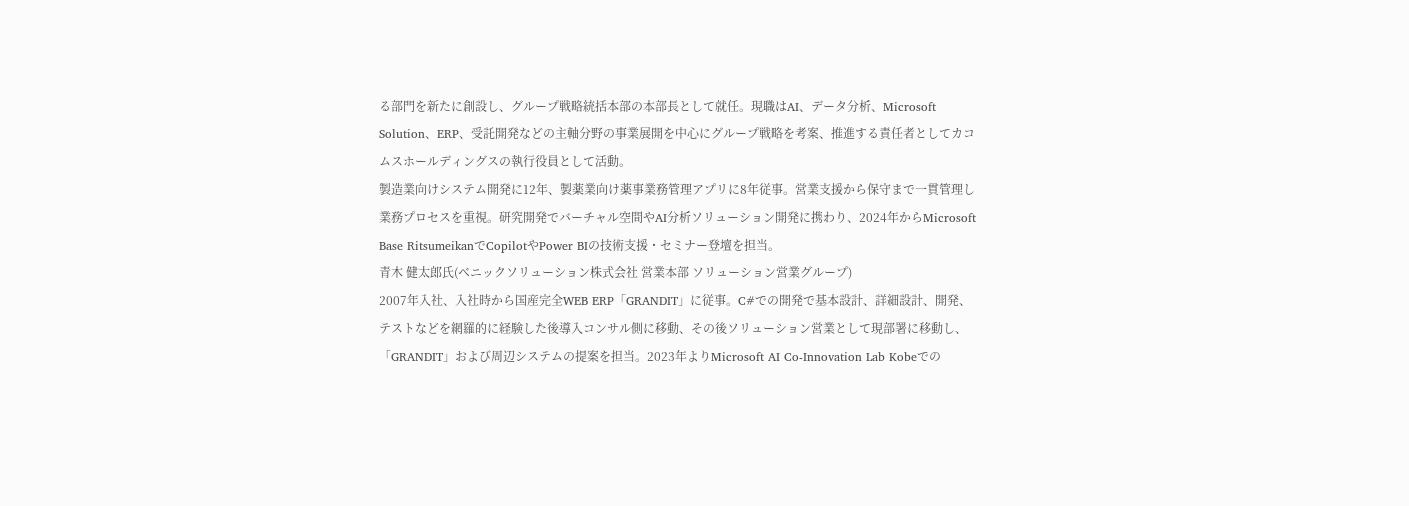る部門を新たに創設し、グループ戦略統括本部の本部長として就任。現職はAI、データ分析、Microsoft Solution、ERP、受託開発などの主軸分野の事業展開を中心にグループ戦略を考案、推進する責任者としてカコムスホールディングスの執行役員として活動。
製造業向けシステム開発に12年、製薬業向け薬事業務管理アプリに8年従事。営業支援から保守まで一貫管理し業務プロセスを重視。研究開発でバーチャル空間やAI分析ソリューション開発に携わり、2024年からMicrosoft Base RitsumeikanでCopilotやPower BIの技術支援・セミナー登壇を担当。
青木 健太郎氏(ベニックソリューション株式会社 営業本部 ソリューション営業グループ)
2007年入社、入社時から国産完全WEB ERP「GRANDIT」に従事。C#での開発で基本設計、詳細設計、開発、テストなどを網羅的に経験した後導入コンサル側に移動、その後ソリューション営業として現部署に移動し、「GRANDIT」および周辺システムの提案を担当。2023年よりMicrosoft AI Co-Innovation Lab Kobeでの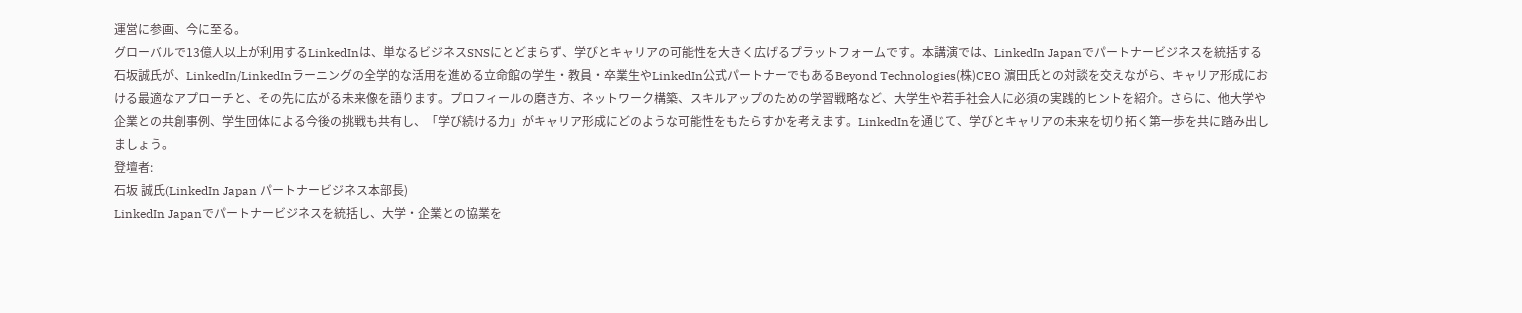運営に参画、今に至る。
グローバルで13億人以上が利用するLinkedInは、単なるビジネスSNSにとどまらず、学びとキャリアの可能性を大きく広げるプラットフォームです。本講演では、LinkedIn Japanでパートナービジネスを統括する石坂誠氏が、LinkedIn/LinkedInラーニングの全学的な活用を進める立命館の学生・教員・卒業生やLinkedIn公式パートナーでもあるBeyond Technologies(株)CEO 濵田氏との対談を交えながら、キャリア形成における最適なアプローチと、その先に広がる未来像を語ります。プロフィールの磨き方、ネットワーク構築、スキルアップのための学習戦略など、大学生や若手社会人に必須の実践的ヒントを紹介。さらに、他大学や企業との共創事例、学生団体による今後の挑戦も共有し、「学び続ける力」がキャリア形成にどのような可能性をもたらすかを考えます。LinkedInを通じて、学びとキャリアの未来を切り拓く第一歩を共に踏み出しましょう。
登壇者:
石坂 誠氏(LinkedIn Japan パートナービジネス本部長)
LinkedIn Japanでパートナービジネスを統括し、大学・企業との協業を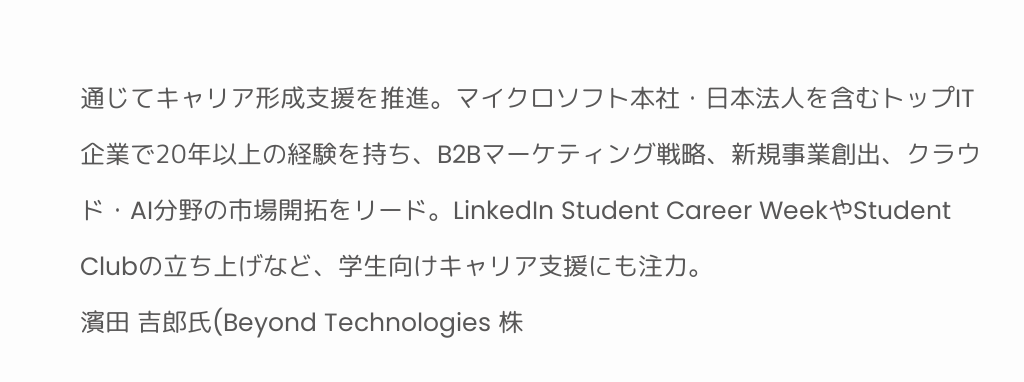通じてキャリア形成支援を推進。マイクロソフト本社・日本法人を含むトップIT企業で20年以上の経験を持ち、B2Bマーケティング戦略、新規事業創出、クラウド・AI分野の市場開拓をリード。LinkedIn Student Career WeekやStudent Clubの立ち上げなど、学生向けキャリア支援にも注力。
濱田 吉郎氏(Beyond Technologies 株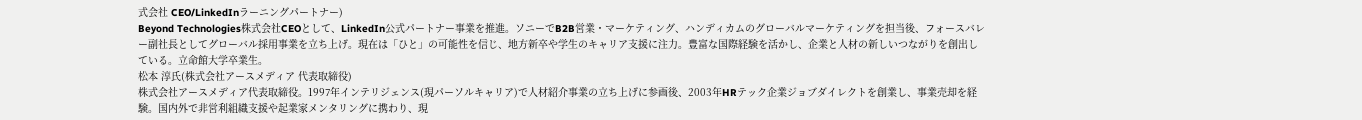式会社 CEO/LinkedInラーニングパートナー)
Beyond Technologies株式会社CEOとして、LinkedIn公式パートナー事業を推進。ソニーでB2B営業・マーケティング、ハンディカムのグローバルマーケティングを担当後、フォースバレー副社長としてグローバル採用事業を立ち上げ。現在は「ひと」の可能性を信じ、地方新卒や学生のキャリア支援に注力。豊富な国際経験を活かし、企業と人材の新しいつながりを創出している。立命館大学卒業生。
松本 淳氏(株式会社アースメディア 代表取締役)
株式会社アースメディア代表取締役。1997年インテリジェンス(現パーソルキャリア)で人材紹介事業の立ち上げに参画後、2003年HRテック企業ジョブダイレクトを創業し、事業売却を経験。国内外で非営利組織支援や起業家メンタリングに携わり、現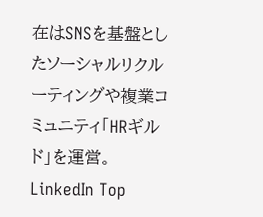在はSNSを基盤としたソーシャルリクルーティングや複業コミュニティ「HRギルド」を運営。LinkedIn Top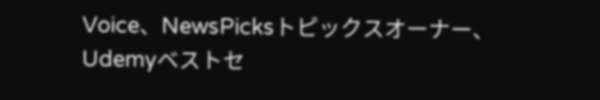Voice、NewsPicksトピックスオーナー、Udemyベストセ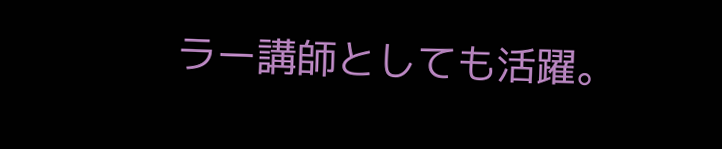ラー講師としても活躍。